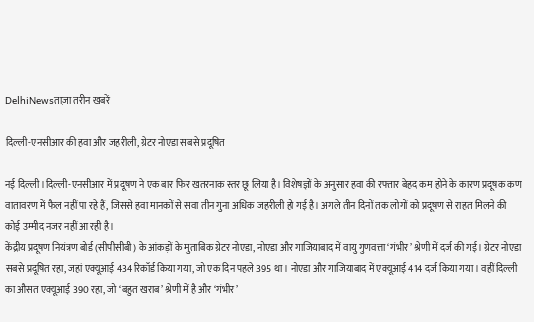DelhiNewsताज़ा तरीन खबरें

दिल्ली-एनसीआर की हवा और जहरीली, ग्रेटर नोएडा सबसे प्रदूषित

नई दिल्ली ।दिल्ली-एनसीआर में प्रदूषण ने एक बार फिर खतरनाक स्तर छू लिया है। विशेषज्ञों के अनुसार हवा की रफ्तार बेहद कम होने के कारण प्रदूषक कण वातावरण में फैल नहीं पा रहे हैं, जिससे हवा मानकों से सवा तीन गुना अधिक जहरीली हो गई है। अगले तीन दिनों तक लोगों को प्रदूषण से राहत मिलने की कोई उम्मीद नजर नहीं आ रही है।
केंद्रीय प्रदूषण नियंत्रण बोर्ड (सीपीसीबी) के आंकड़ों के मुताबिक ग्रेटर नोएडा, नोएडा और गाजियाबाद में वायु गुणवत्ता ‘गंभीर’ श्रेणी में दर्ज की गई। ग्रेटर नोएडा सबसे प्रदूषित रहा, जहां एक्यूआई 434 रिकॉर्ड किया गया, जो एक दिन पहले 395 था। नोएडा और गाजियाबाद में एक्यूआई 414 दर्ज किया गया। वहीं दिल्ली का औसत एक्यूआई 390 रहा, जो ‘बहुत खराब’ श्रेणी में है और ‘गंभीर’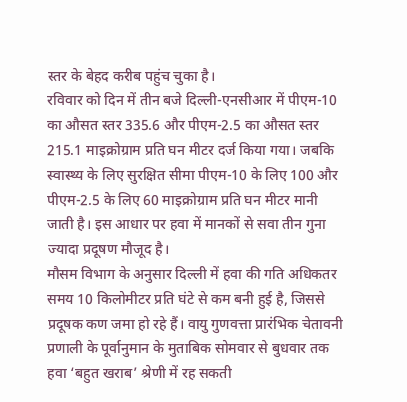स्तर के बेहद करीब पहुंच चुका है।
रविवार को दिन में तीन बजे दिल्ली-एनसीआर में पीएम-10 का औसत स्तर 335.6 और पीएम-2.5 का औसत स्तर 215.1 माइक्रोग्राम प्रति घन मीटर दर्ज किया गया। जबकि स्वास्थ्य के लिए सुरक्षित सीमा पीएम-10 के लिए 100 और पीएम-2.5 के लिए 60 माइक्रोग्राम प्रति घन मीटर मानी जाती है। इस आधार पर हवा में मानकों से सवा तीन गुना ज्यादा प्रदूषण मौजूद है।
मौसम विभाग के अनुसार दिल्ली में हवा की गति अधिकतर समय 10 किलोमीटर प्रति घंटे से कम बनी हुई है, जिससे प्रदूषक कण जमा हो रहे हैं। वायु गुणवत्ता प्रारंभिक चेतावनी प्रणाली के पूर्वानुमान के मुताबिक सोमवार से बुधवार तक हवा ‘बहुत खराब’ श्रेणी में रह सकती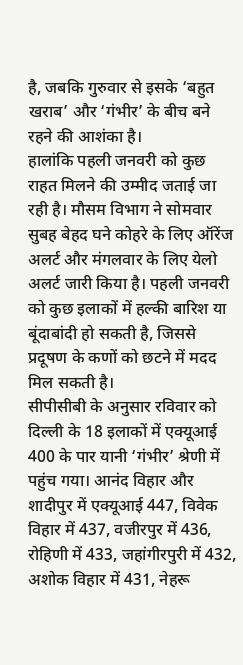है, जबकि गुरुवार से इसके ‘बहुत खराब’ और ‘गंभीर’ के बीच बने रहने की आशंका है।
हालांकि पहली जनवरी को कुछ राहत मिलने की उम्मीद जताई जा रही है। मौसम विभाग ने सोमवार सुबह बेहद घने कोहरे के लिए ऑरेंज अलर्ट और मंगलवार के लिए येलो अलर्ट जारी किया है। पहली जनवरी को कुछ इलाकों में हल्की बारिश या बूंदाबांदी हो सकती है, जिससे प्रदूषण के कणों को छटने में मदद मिल सकती है।
सीपीसीबी के अनुसार रविवार को दिल्ली के 18 इलाकों में एक्यूआई 400 के पार यानी ‘गंभीर’ श्रेणी में पहुंच गया। आनंद विहार और शादीपुर में एक्यूआई 447, विवेक विहार में 437, वजीरपुर में 436, रोहिणी में 433, जहांगीरपुरी में 432, अशोक विहार में 431, नेहरू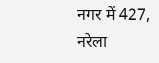नगर में 427, नरेला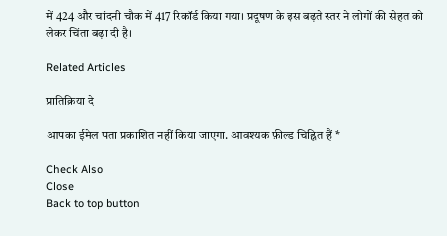में 424 और चांदनी चौक में 417 रिकॉर्ड किया गया। प्रदूषण के इस बढ़ते स्तर ने लोगों की सेहत को लेकर चिंता बढ़ा दी है।

Related Articles

प्रातिक्रिया दे

आपका ईमेल पता प्रकाशित नहीं किया जाएगा. आवश्यक फ़ील्ड चिह्नित हैं *

Check Also
Close
Back to top button